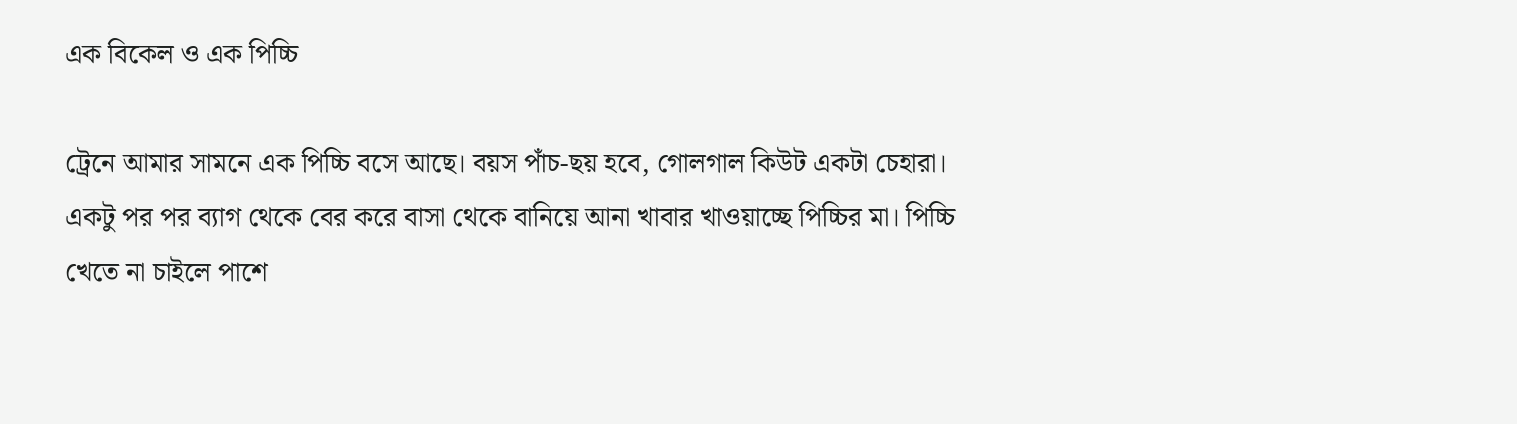এক বিকেল ও এক পিচ্চি

ট্রেনে আমার সামনে এক পিচ্চি বসে আছে। বয়স পাঁচ-ছয় হবে, গোলগাল কিউট একটা চেহারা। একটু পর পর ব্যাগ থেকে বের করে বাসা থেকে বানিয়ে আনা খাবার খাওয়াচ্ছে পিচ্চির মা। পিচ্চি খেতে না চাইলে পাশে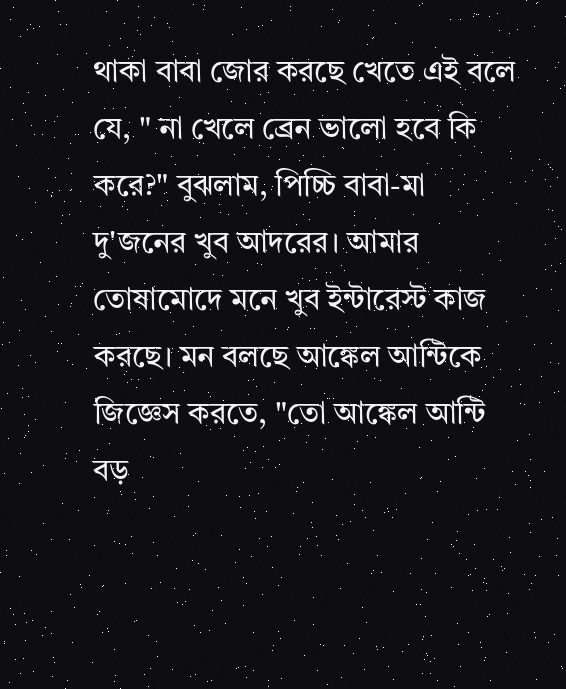থাকা বাবা জোর করছে খেতে এই বলে যে, " না খেলে ব্রেন ভালো হবে কি করে?" বুঝলাম, পিচ্চি বাবা-মা দু'জনের খুব আদরের। আমার তোষামোদে মনে খুব ইন্টারেস্ট কাজ করছে। মন বলছে আঙ্কেল আন্টিকে জিজ্ঞেস করতে, "তো আঙ্কেল আন্টি বড়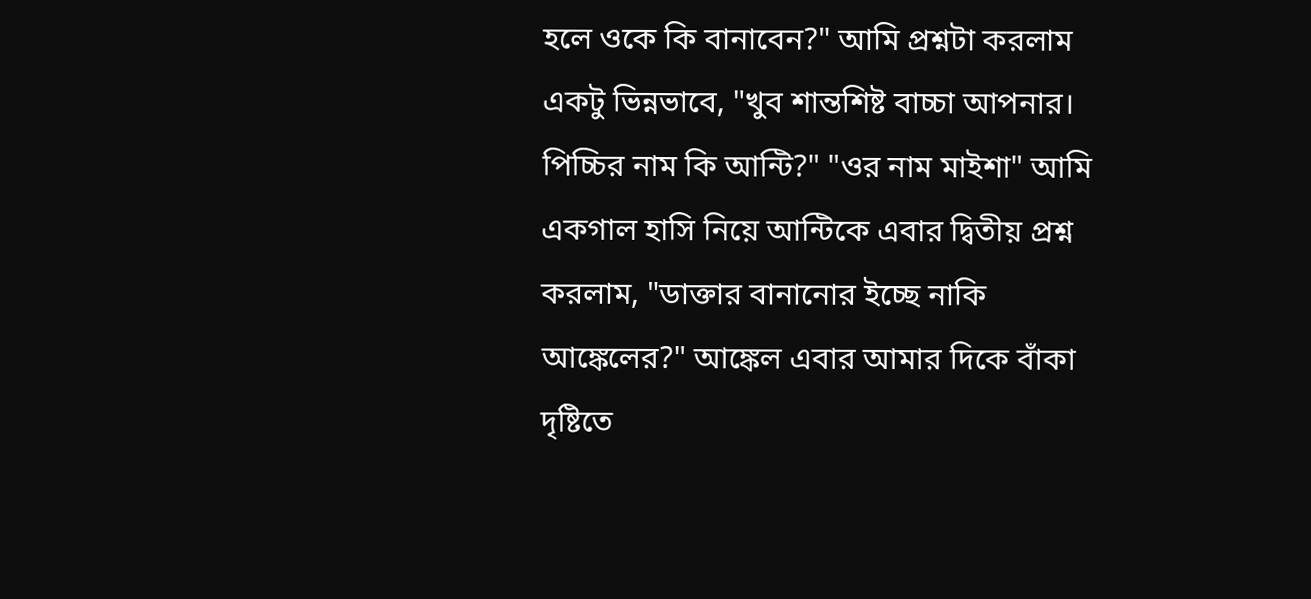হলে ওকে কি বানাবেন?" আমি প্রশ্নটা করলাম একটু ভিন্নভাবে, "খুব শান্তশিষ্ট বাচ্চা আপনার। পিচ্চির নাম কি আন্টি?" "ওর নাম মাইশা" আমি একগাল হাসি নিয়ে আন্টিকে এবার দ্বিতীয় প্রশ্ন করলাম, "ডাক্তার বানানোর ইচ্ছে নাকি আঙ্কেলের?" আঙ্কেল এবার আমার দিকে বাঁকা দৃষ্টিতে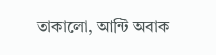তাকালো, আন্টি অবাক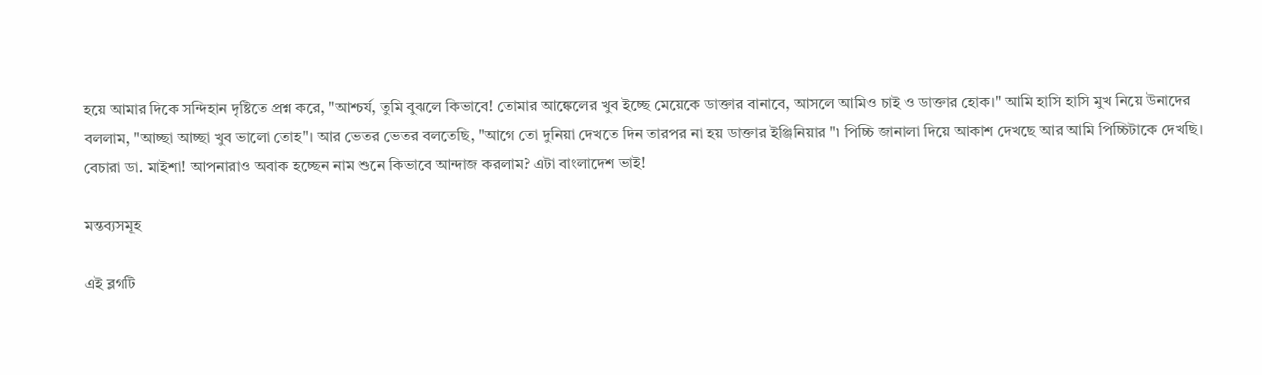হয়ে আমার দিকে সন্দিহান দৃষ্টিতে প্রশ্ন করে, "আশ্চর্য, তুমি বুঝলে কিভাবে! তোমার আঙ্কেলের খুব ইচ্ছে মেয়েকে ডাক্তার বানাবে, আসলে আমিও চাই ও ডাক্তার হোক।" আমি হাসি হাসি মুখ নিয়ে উনাদের বললাম, "আচ্ছা আচ্ছা খুব ভালো তোহ"। আর ভেতর ভেতর বলতেছি, "আগে তো দুনিয়া দেখতে দিন তারপর না হয় ডাক্তার ইঞ্জিনিয়ার "৷ পিচ্চি জানালা দিয়ে আকাশ দেখছে আর আমি পিচ্চিটাকে দেখছি। বেচারা ডা. মাইশা! আপনারাও অবাক হচ্ছেন নাম শুনে কিভাবে আন্দাজ করলাম? এটা বাংলাদেশ ভাই!

মন্তব্যসমূহ

এই ব্লগটি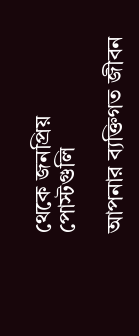থেকে জনপ্রিয় পোস্টগুলি

আপনার ব্যক্তিগত জীবন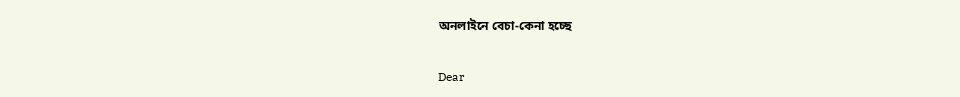অনলাইনে বেচা-কেনা হচ্ছে

Dear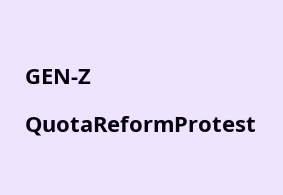GEN-Z

QuotaReformProtest